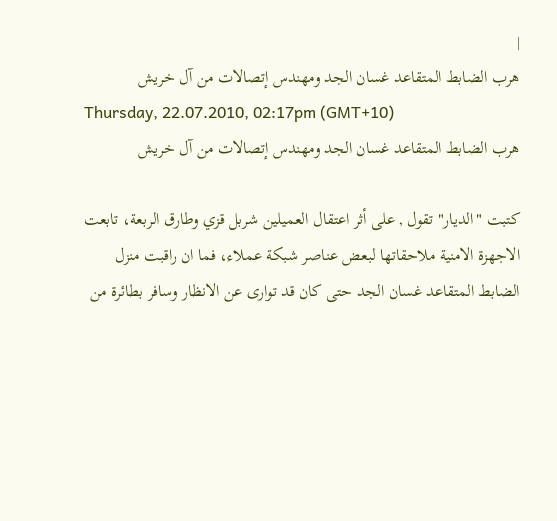|
هرب الضابط المتقاعد غسان الجد ومهندس إتصالات من آل خريش
Thursday, 22.07.2010, 02:17pm (GMT+10)
هرب الضابط المتقاعد غسان الجد ومهندس إتصالات من آل خريش

كتبت "الديار" تقول , على أثر اعتقال العميلين شربل قزي وطارق الربعة، تابعت الاجهزة الامنية ملاحقاتها لبعض عناصر شبكة عملاء، فما ان راقبت منزل الضابط المتقاعد غسان الجد حتى كان قد توارى عن الانظار وسافر بطائرة من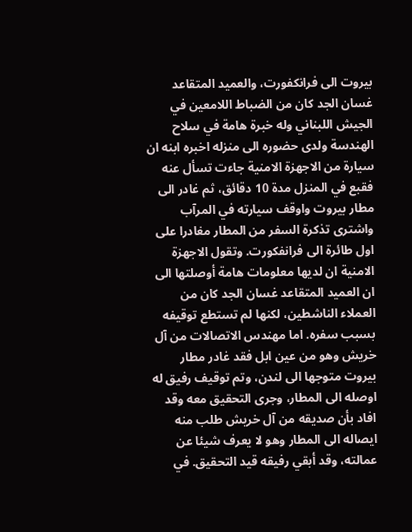بيروت الى فرانكفورت، والعميد المتقاعد غسان الجد كان من الضباط اللامعين في الجيش اللبناني وله خبرة هامة في سلاح الهندسة ولدى حضوره الى منزله اخبره ابنه ان سيارة من الاجهزة الامنية جاءت تسأل عنه فقبع في المنزل مدة 10 دقائق، ثم غادر الى مطار بيروت واوقف سيارته في المرآب واشترى تذكرة السفر من المطار مغادرا على اول طائرة الى فرانفكورت. وتقول الاجهزة الامنية ان لديها معلومات هامة أوصلتها الى ان العميد المتقاعد غسان الجد كان من العملاء الناشطين، لكنها لم تستطع توقيفه بسبب سفره. اما مهندس الاتصالات من آل خريش وهو من عين ابل فقد غادر مطار بيروت متوجها الى لندن، وتم توقيف رفيق له اوصله الى المطار، وجرى التحقيق معه وقد افاد بأن صديقه من آل خريش طلب منه ايصاله الى المطار وهو لا يعرف شيئا عن عمالته، وقد أبقي رفيقه قيد التحقيق. في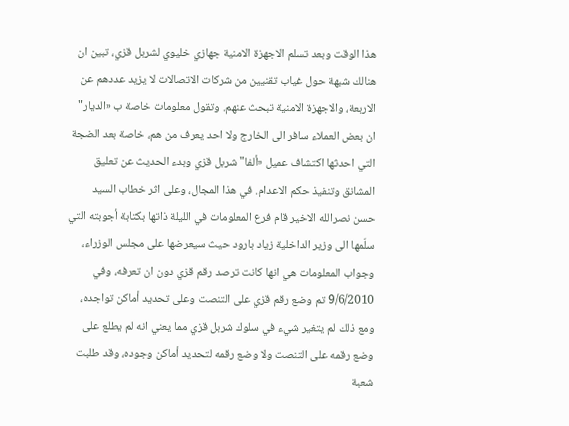هذا الوقت وبعد تسلم الاجهزة الامنية جهازي خليوي لشربل قزي، تبين ان هنالك شبهة حول غياب تقنيين من شركات الاتصالات لا يزيد عددهم عن الاربعة، والاجهزة الامنية تبحث عنهم. وتقول معلومات خاصة ب «الديار" ان بعض العملاء سافر الى الخارج ولا احد يعرف من هم، خاصة بعد الضجة التي احدثها اكتشاف عميل «ألفا" شربل قزي وبدء الحديث عن تعليق المشانق وتنفيذ حكم الاعدام. في هذا المجال، وعلى اثر خطاب السيد حسن نصرالله الاخير قام فرع المعلومات في الليلة ذاتها بكتابة أجوبته التي سلّمها الى وزير الداخلية زياد بارود حيث سيعرضها على مجلس الوزراء، وجواب المعلومات هي انها كانت ترصد رقم قزي دون ان تعرفه، وفي 9/6/2010 تم وضع رقم قزي على التنصت وعلى تحديد أماكن تواجده، ومع ذلك لم يتغير شيء في سلوك شربل قزي مما يعني انه لم يطلع على وضع رقمه على التنصت ولا وضع رقمه لتحديد أماكن وجوده، وقد طلبت شعبة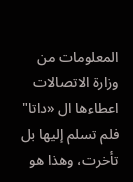المعلومات من وزارة الاتصالات اعطاءها ال «داتا" فلم تسلم إليها بل تأخرت، وهذا هو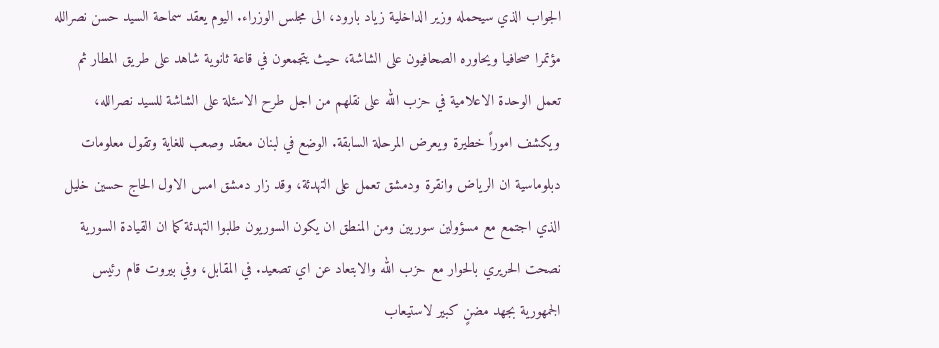الجواب الذي سيحمله وزير الداخلية زياد بارود، الى مجلس الوزراء. اليوم يعقد سماحة السيد حسن نصرالله مؤتمرا صحافيا ويحاوره الصحافيون على الشاشة، حيث يتجمعون في قاعة ثانوية شاهد على طريق المطار ثم تعمل الوحدة الاعلامية في حزب الله على نقلهم من اجل طرح الاسئلة على الشاشة للسيد نصرالله، ويكشف اموراً خطيرة ويعرض المرحلة السابقة. الوضع في لبنان معقد وصعب للغاية وتقول معلومات دبلوماسية ان الرياض وانقرة ودمشق تعمل على التهدئة، وقد زار دمشق امس الاول الحاج حسين خليل الذي اجتمع مع مسؤولين سوريين ومن المنطق ان يكون السوريون طلبوا التهدئة كما ان القيادة السورية نصحت الحريري بالحوار مع حزب الله والابتعاد عن اي تصعيد. في المقابل، وفي بيروت قام رئيس الجمهورية بجهد مضنٍ كبير لاستيعاب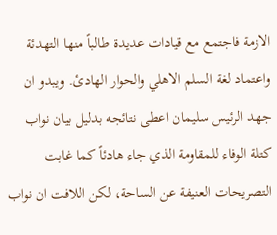الازمة فاجتمع مع قيادات عديدة طالباً منها التهدئة واعتماد لغة السلم الاهلي والحوار الهادئ. ويبدو ان جهد الرئيس سليمان اعطى نتائجه بدليل بيان نواب كتلة الوفاء للمقاومة الذي جاء هادئاً كما غابت التصريحات العنيفة عن الساحة، لكن اللافت ان نواب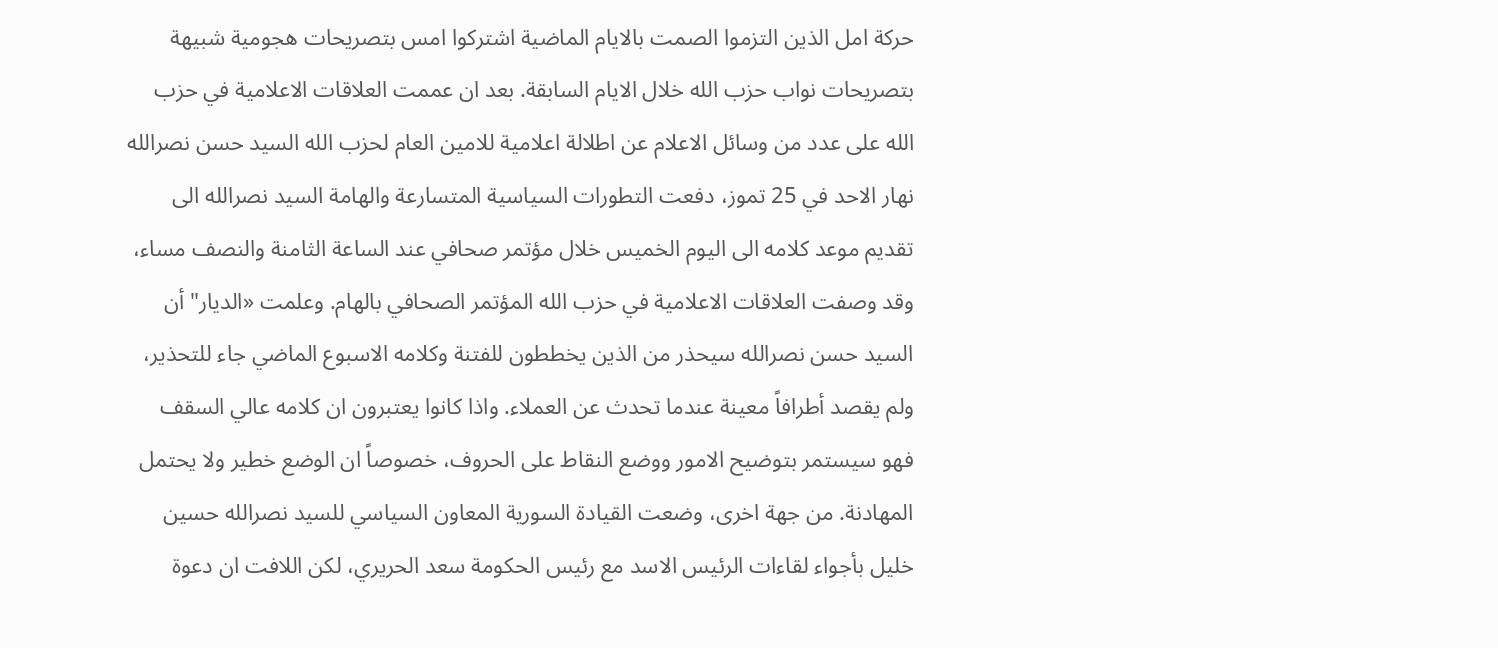حركة امل الذين التزموا الصمت بالايام الماضية اشتركوا امس بتصريحات هجومية شبيهة بتصريحات نواب حزب الله خلال الايام السابقة. بعد ان عممت العلاقات الاعلامية في حزب الله على عدد من وسائل الاعلام عن اطلالة اعلامية للامين العام لحزب الله السيد حسن نصرالله نهار الاحد في 25 تموز، دفعت التطورات السياسية المتسارعة والهامة السيد نصرالله الى تقديم موعد كلامه الى اليوم الخميس خلال مؤتمر صحافي عند الساعة الثامنة والنصف مساء، وقد وصفت العلاقات الاعلامية في حزب الله المؤتمر الصحافي بالهام. وعلمت «الديار" أن السيد حسن نصرالله سيحذر من الذين يخططون للفتنة وكلامه الاسبوع الماضي جاء للتحذير، ولم يقصد أطرافاً معينة عندما تحدث عن العملاء. واذا كانوا يعتبرون ان كلامه عالي السقف فهو سيستمر بتوضيح الامور ووضع النقاط على الحروف، خصوصاً ان الوضع خطير ولا يحتمل المهادنة. من جهة اخرى، وضعت القيادة السورية المعاون السياسي للسيد نصرالله حسين خليل بأجواء لقاءات الرئيس الاسد مع رئيس الحكومة سعد الحريري، لكن اللافت ان دعوة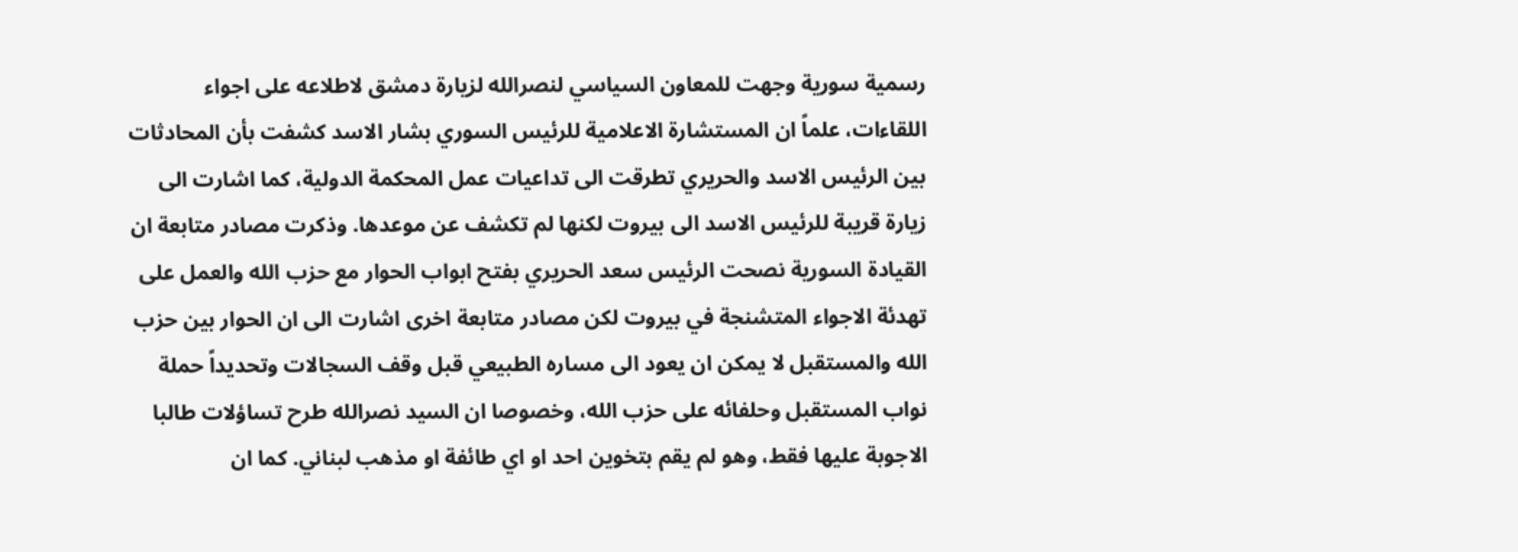رسمية سورية وجهت للمعاون السياسي لنصرالله لزيارة دمشق لاطلاعه على اجواء اللقاءات، علماً ان المستشارة الاعلامية للرئيس السوري بشار الاسد كشفت بأن المحادثات بين الرئيس الاسد والحريري تطرقت الى تداعيات عمل المحكمة الدولية، كما اشارت الى زيارة قريبة للرئيس الاسد الى بيروت لكنها لم تكشف عن موعدها. وذكرت مصادر متابعة ان القيادة السورية نصحت الرئيس سعد الحريري بفتح ابواب الحوار مع حزب الله والعمل على تهدئة الاجواء المتشنجة في بيروت لكن مصادر متابعة اخرى اشارت الى ان الحوار بين حزب الله والمستقبل لا يمكن ان يعود الى مساره الطبيعي قبل وقف السجالات وتحديداً حملة نواب المستقبل وحلفائه على حزب الله، وخصوصا ان السيد نصرالله طرح تساؤلات طالبا الاجوبة عليها فقط، وهو لم يقم بتخوين احد او اي طائفة او مذهب لبناني. كما ان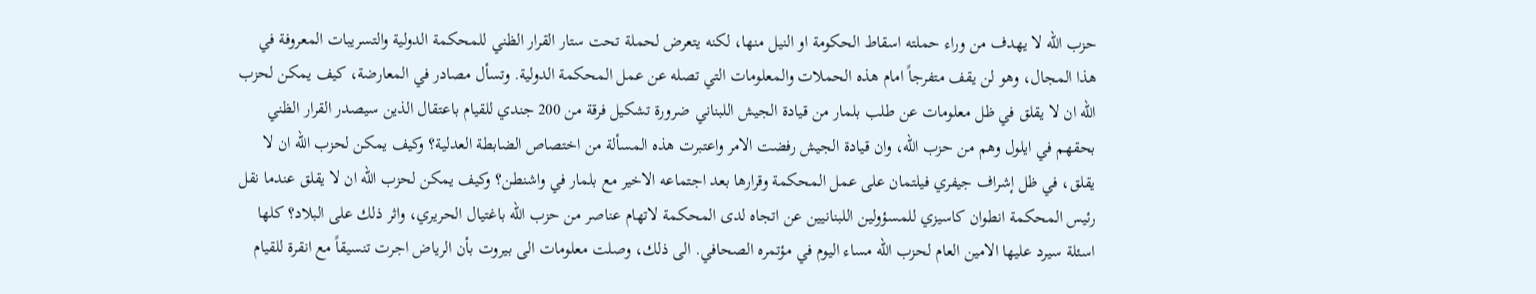حزب الله لا يهدف من وراء حملته اسقاط الحكومة او النيل منها، لكنه يتعرض لحملة تحت ستار القرار الظني للمحكمة الدولية والتسريبات المعروفة في هذا المجال، وهو لن يقف متفرجاً امام هذه الحملات والمعلومات التي تصله عن عمل المحكمة الدولية. وتسأل مصادر في المعارضة، كيف يمكن لحزب الله ان لا يقلق في ظل معلومات عن طلب بلمار من قيادة الجيش اللبناني ضرورة تشكيل فرقة من 200 جندي للقيام باعتقال الذين سيصدر القرار الظني بحقهم في ايلول وهم من حزب الله، وان قيادة الجيش رفضت الامر واعتبرت هذه المسألة من اختصاص الضابطة العدلية؟ وكيف يمكن لحزب الله ان لا يقلق، في ظل إشراف جيفري فيلتمان على عمل المحكمة وقرارها بعد اجتماعه الاخير مع بلمار في واشنطن؟ وكيف يمكن لحزب الله ان لا يقلق عندما نقل رئيس المحكمة انطوان كاسيزي للمسؤولين اللبنانيين عن اتجاه لدى المحكمة لاتهام عناصر من حزب الله باغتيال الحريري، واثر ذلك على البلاد؟ كلها اسئلة سيرد عليها الامين العام لحزب الله مساء اليوم في مؤتمره الصحافي. الى ذلك، وصلت معلومات الى بيروت بأن الرياض اجرت تنسيقاً مع انقرة للقيام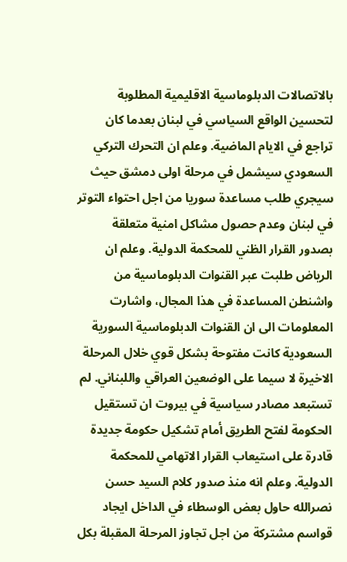بالاتصالات الدبلوماسية الاقليمية المطلوبة لتحسين الواقع السياسي في لبنان بعدما كان تراجع في الايام الماضية. وعلم ان التحرك التركي السعودي سيشمل في مرحلة اولى دمشق حيث سيجري طلب مساعدة سوريا من اجل احتواء التوتر في لبنان وعدم حصول مشاكل امنية متعلقة بصدور القرار الظني للمحكمة الدولية. وعلم ان الرياض طلبت عبر القنوات الدبلوماسية من واشنطن المساعدة في هذا المجال، واشارت المعلومات الى ان القنوات الدبلوماسية السورية السعودية كانت مفتوحة بشكل قوي خلال المرحلة الاخيرة لا سيما على الوضعين العراقي واللبناني. لم تستبعد مصادر سياسية في بيروت ان تستقيل الحكومة لفتح الطريق أمام تشكيل حكومة جديدة قادرة على استيعاب القرار الاتهامي للمحكمة الدولية. وعلم انه منذ صدور كلام السيد حسن نصرالله حاول بعض الوسطاء في الداخل ايجاد قواسم مشتركة من اجل تجاوز المرحلة المقبلة بكل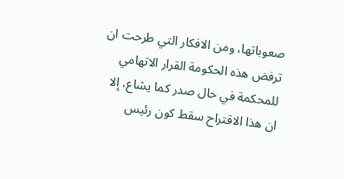صعوباتها، ومن الافكار التي طرحت ان ترفض هذه الحكومة القرار الاتهامي للمحكمة في حال صدر كما يشاع، إلا ان هذا الاقتراح سقط كون رئيس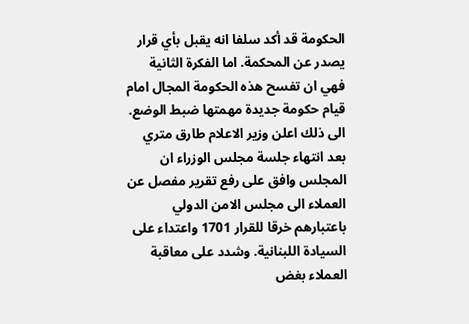الحكومة قد أكد سلفا انه يقبل بأي قرار يصدر عن المحكمة. اما الفكرة الثانية فهي ان تفسح هذه الحكومة المجال امام قيام حكومة جديدة مهمتها ضبط الوضع. الى ذلك اعلن وزير الاعلام طارق متري بعد انتهاء جلسة مجلس الوزراء ان المجلس وافق على رفع تقرير مفصل عن العملاء الى مجلس الامن الدولي باعتبارهم خرقا للقرار 1701 واعتداء على السيادة اللبنانية. وشدد على معاقبة العملاء بغض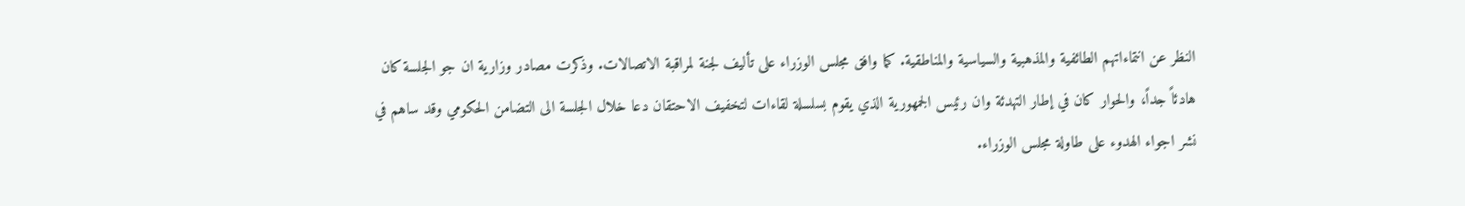النظر عن انتماءاتهم الطائفية والمذهبية والسياسية والمناطقية. كما وافق مجلس الوزراء على تأليف لجنة لمراقبة الاتصالات. وذكرت مصادر وزارية ان جو الجلسة كان هادئاً جداً، والحوار كان في إطار التهدئة وان رئيس الجمهورية الذي يقوم بسلسلة لقاءات لتخفيف الاحتقان دعا خلال الجلسة الى التضامن الحكومي وقد ساهم في نشر اجواء الهدوء على طاولة مجلس الوزراء.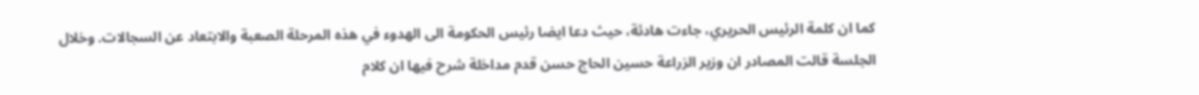كما ان كلمة الرئيس الحريري، جاءت هادئة، حيث دعا ايضا رئيس الحكومة الى الهدوء في هذه المرحلة الصعبة والابتعاد عن السجالات. وخلال الجلسة قالت المصادر ان وزير الزراعة حسين الحاج حسن قدم مداخلة شرح فيها ان كلام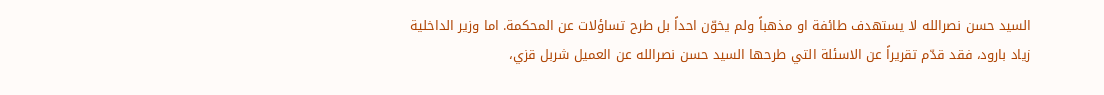السيد حسن نصرالله لا يستهدف طائفة او مذهباً ولم يخوّن احداً بل طرح تساؤلات عن المحكمة. اما وزير الداخلية زياد بارود، فقد قدّم تقريراً عن الاسئلة التي طرحها السيد حسن نصرالله عن العميل شربل قزي،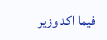فيما اكد وزير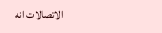الاتصالات انه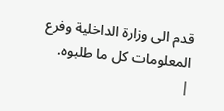قدم الى وزارة الداخلية وفرع المعلومات كل ما طلبوه.
|